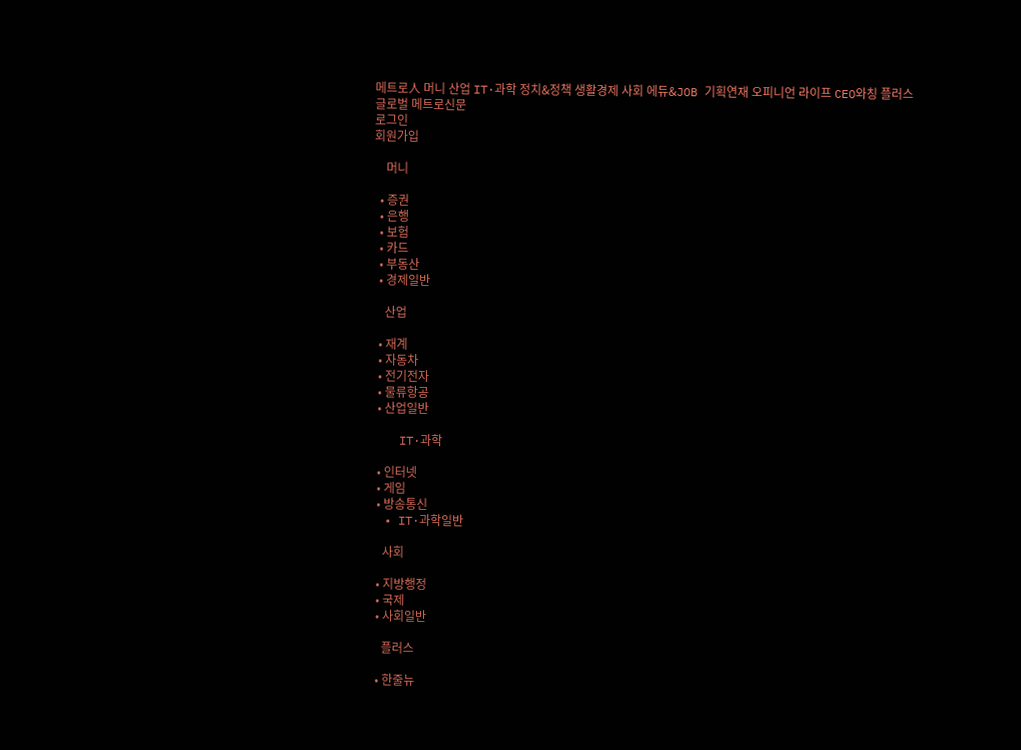메트로人 머니 산업 IT·과학 정치&정책 생활경제 사회 에듀&JOB 기획연재 오피니언 라이프 CEO와칭 플러스
글로벌 메트로신문
로그인
회원가입

    머니

  • 증권
  • 은행
  • 보험
  • 카드
  • 부동산
  • 경제일반

    산업

  • 재계
  • 자동차
  • 전기전자
  • 물류항공
  • 산업일반

    IT·과학

  • 인터넷
  • 게임
  • 방송통신
  • IT·과학일반

    사회

  • 지방행정
  • 국제
  • 사회일반

    플러스

  • 한줄뉴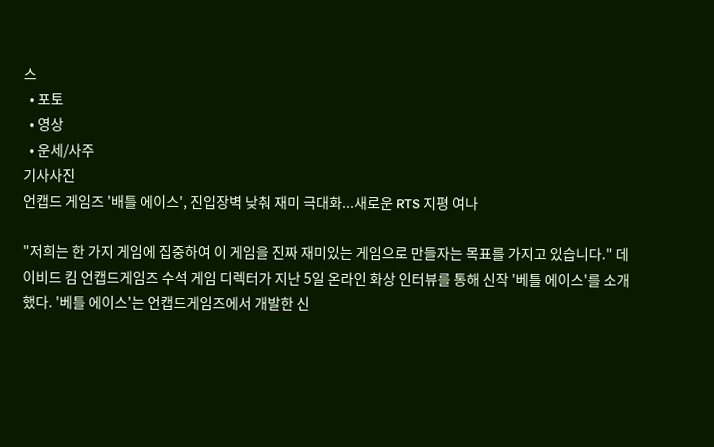스
  • 포토
  • 영상
  • 운세/사주
기사사진
언캡드 게임즈 '배틀 에이스', 진입장벽 낮춰 재미 극대화...새로운 RTS 지평 여나

"저희는 한 가지 게임에 집중하여 이 게임을 진짜 재미있는 게임으로 만들자는 목표를 가지고 있습니다." 데이비드 킴 언캡드게임즈 수석 게임 디렉터가 지난 5일 온라인 화상 인터뷰를 통해 신작 '베틀 에이스'를 소개했다. '베틀 에이스'는 언캡드게임즈에서 개발한 신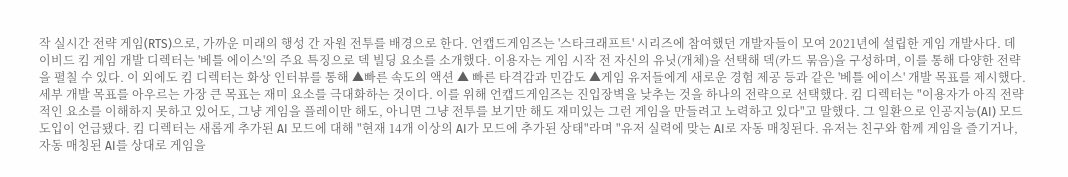작 실시간 전략 게임(RTS)으로, 가까운 미래의 행성 간 자원 전투를 배경으로 한다. 언캡드게임즈는 '스타크래프트' 시리즈에 참여했던 개발자들이 모여 2021년에 설립한 게임 개발사다. 데이비드 킴 게임 개발 디렉터는 '베틀 에이스'의 주요 특징으로 덱 빌딩 요소를 소개했다. 이용자는 게임 시작 전 자신의 유닛(개체)을 선택해 덱(카드 묶음)을 구성하며, 이를 통해 다양한 전략을 펼칠 수 있다. 이 외에도 킴 디렉터는 화상 인터뷰를 통해 ▲빠른 속도의 액션 ▲ 빠른 타격감과 민감도 ▲게임 유저들에게 새로운 경험 제공 등과 같은 '베틀 에이스' 개발 목표를 제시했다. 세부 개발 목표를 아우르는 가장 큰 목표는 재미 요소를 극대화하는 것이다. 이를 위해 언캡드게임즈는 진입장벽을 낮추는 것을 하나의 전략으로 선택했다. 킴 디렉터는 "이용자가 아직 전략적인 요소를 이해하지 못하고 있어도, 그냥 게임을 플레이만 해도, 아니면 그냥 전투를 보기만 해도 재미있는 그런 게임을 만들려고 노력하고 있다"고 말했다. 그 일환으로 인공지능(AI) 모드 도입이 언급됐다. 킴 디렉터는 새롭게 추가된 AI 모드에 대해 "현재 14개 이상의 AI가 모드에 추가된 상태"라며 "유저 실력에 맞는 AI로 자동 매칭된다. 유저는 친구와 함께 게임을 즐기거나, 자동 매칭된 AI를 상대로 게임을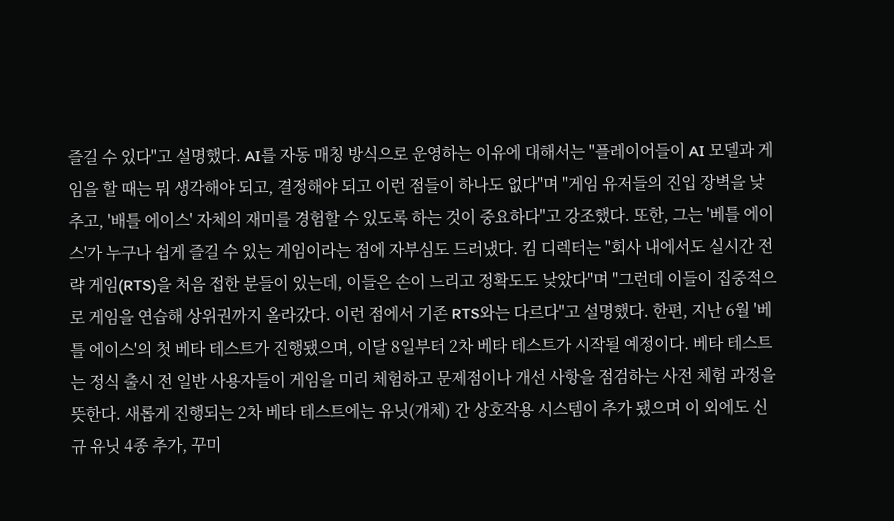즐길 수 있다"고 설명했다. AI를 자동 매칭 방식으로 운영하는 이유에 대해서는 "플레이어들이 AI 모델과 게임을 할 때는 뭐 생각해야 되고, 결정해야 되고 이런 점들이 하나도 없다"며 "게임 유저들의 진입 장벽을 낮추고, '배틀 에이스' 자체의 재미를 경험할 수 있도록 하는 것이 중요하다"고 강조했다. 또한, 그는 '베틀 에이스'가 누구나 쉽게 즐길 수 있는 게임이라는 점에 자부심도 드러냈다. 킴 디렉터는 "회사 내에서도 실시간 전략 게임(RTS)을 처음 접한 분들이 있는데, 이들은 손이 느리고 정확도도 낮았다"며 "그런데 이들이 집중적으로 게임을 연습해 상위권까지 올라갔다. 이런 점에서 기존 RTS와는 다르다"고 설명했다. 한편, 지난 6월 '베틀 에이스'의 첫 베타 테스트가 진행됐으며, 이달 8일부터 2차 베타 테스트가 시작될 예정이다. 베타 테스트는 정식 출시 전 일반 사용자들이 게임을 미리 체험하고 문제점이나 개선 사항을 점검하는 사전 체험 과정을 뜻한다. 새롭게 진행되는 2차 베타 테스트에는 유닛(개체) 간 상호작용 시스템이 추가 됐으며 이 외에도 신규 유닛 4종 추가, 꾸미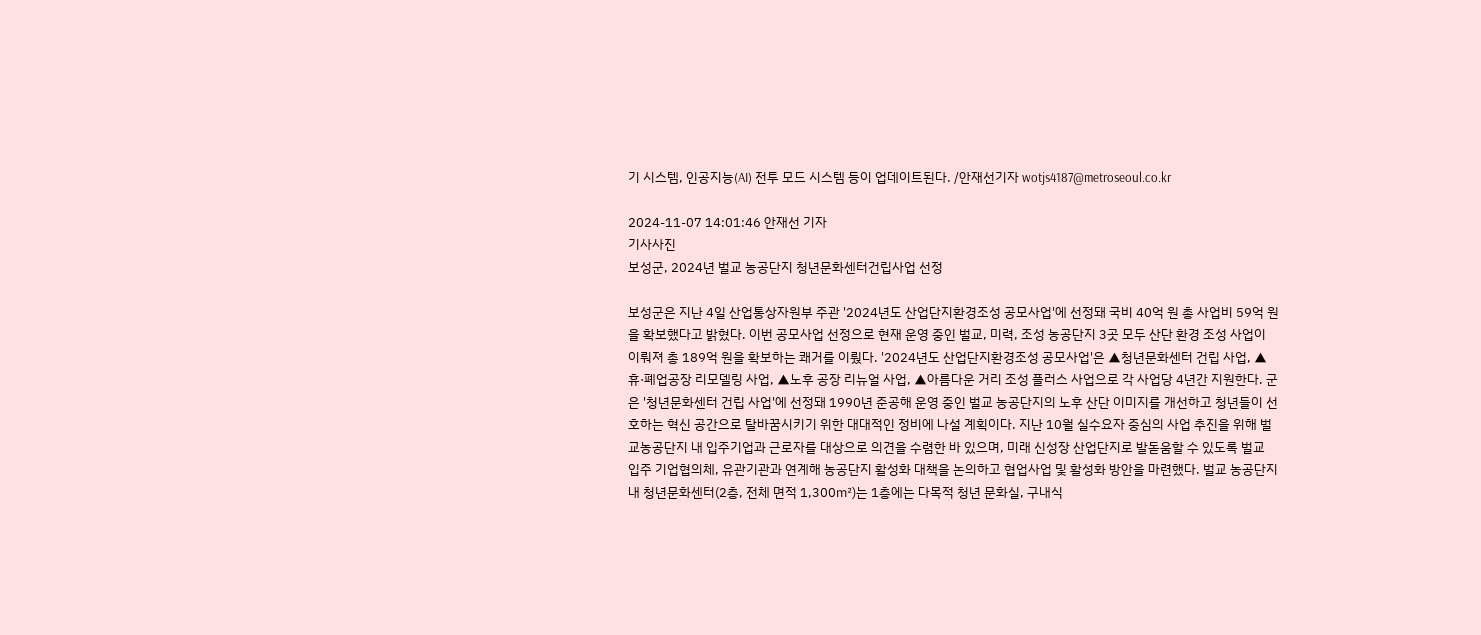기 시스템, 인공지능(AI) 전투 모드 시스템 등이 업데이트된다. /안재선기자 wotjs4187@metroseoul.co.kr

2024-11-07 14:01:46 안재선 기자
기사사진
보성군, 2024년 벌교 농공단지 청년문화센터건립사업 선정

보성군은 지난 4일 산업통상자원부 주관 '2024년도 산업단지환경조성 공모사업'에 선정돼 국비 40억 원 총 사업비 59억 원을 확보했다고 밝혔다. 이번 공모사업 선정으로 현재 운영 중인 벌교, 미력, 조성 농공단지 3곳 모두 산단 환경 조성 사업이 이뤄져 총 189억 원을 확보하는 쾌거를 이뤘다. '2024년도 산업단지환경조성 공모사업'은 ▲청년문화센터 건립 사업, ▲휴·폐업공장 리모델링 사업, ▲노후 공장 리뉴얼 사업, ▲아름다운 거리 조성 플러스 사업으로 각 사업당 4년간 지원한다. 군은 '청년문화센터 건립 사업'에 선정돼 1990년 준공해 운영 중인 벌교 농공단지의 노후 산단 이미지를 개선하고 청년들이 선호하는 혁신 공간으로 탈바꿈시키기 위한 대대적인 정비에 나설 계획이다. 지난 10월 실수요자 중심의 사업 추진을 위해 벌교농공단지 내 입주기업과 근로자를 대상으로 의견을 수렴한 바 있으며, 미래 신성장 산업단지로 발돋움할 수 있도록 벌교 입주 기업협의체, 유관기관과 연계해 농공단지 활성화 대책을 논의하고 협업사업 및 활성화 방안을 마련했다. 벌교 농공단지 내 청년문화센터(2층, 전체 면적 1,300㎡)는 1층에는 다목적 청년 문화실, 구내식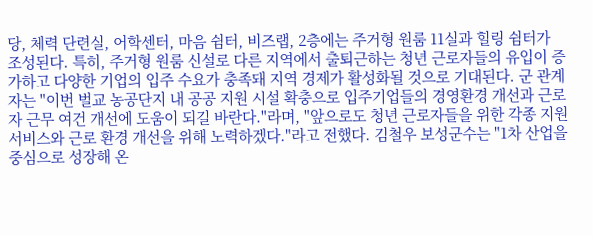당, 체력 단련실, 어학센터, 마음 쉼터, 비즈랩, 2층에는 주거형 원룸 11실과 힐링 쉼터가 조성된다. 특히, 주거형 원룸 신설로 다른 지역에서 출퇴근하는 청년 근로자들의 유입이 증가하고 다양한 기업의 입주 수요가 충족돼 지역 경제가 활성화될 것으로 기대된다. 군 관계자는 "이번 벌교 농공단지 내 공공 지원 시설 확충으로 입주기업들의 경영환경 개선과 근로자 근무 여건 개선에 도움이 되길 바란다."라며, "앞으로도 청년 근로자들을 위한 각종 지원 서비스와 근로 환경 개선을 위해 노력하겠다."라고 전했다. 김철우 보성군수는 "1차 산업을 중심으로 성장해 온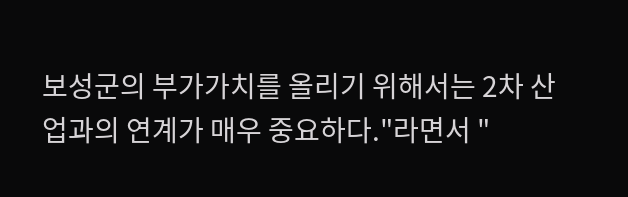보성군의 부가가치를 올리기 위해서는 2차 산업과의 연계가 매우 중요하다."라면서 "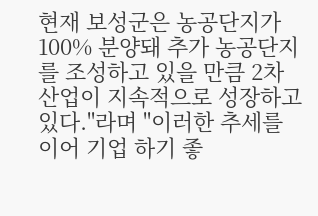현재 보성군은 농공단지가 100% 분양돼 추가 농공단지를 조성하고 있을 만큼 2차 산업이 지속적으로 성장하고 있다."라며 "이러한 추세를 이어 기업 하기 좋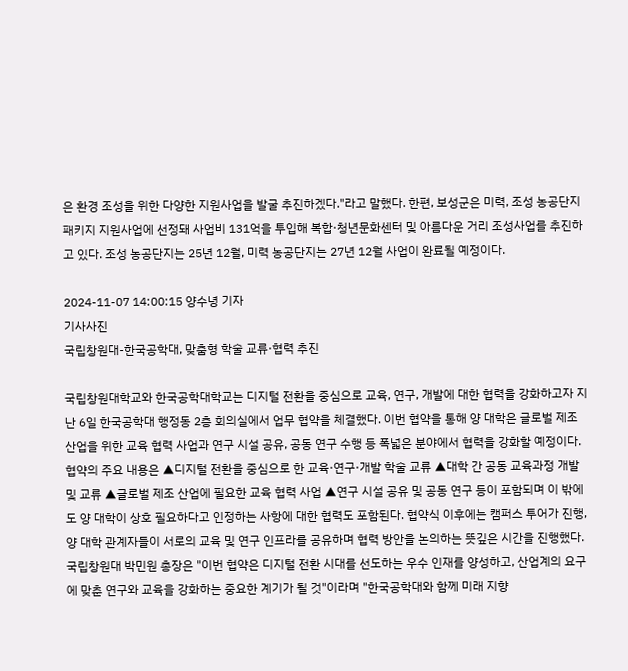은 환경 조성을 위한 다양한 지원사업을 발굴 추진하겠다."라고 말했다. 한편, 보성군은 미력, 조성 농공단지 패키지 지원사업에 선정돼 사업비 131억을 투입해 복합·청년문화센터 및 아름다운 거리 조성사업를 추진하고 있다. 조성 농공단지는 25년 12월, 미력 농공단지는 27년 12월 사업이 완료될 예정이다.

2024-11-07 14:00:15 양수녕 기자
기사사진
국립창원대-한국공학대, 맞춤형 학술 교류·협력 추진

국립창원대학교와 한국공학대학교는 디지털 전환을 중심으로 교육, 연구, 개발에 대한 협력을 강화하고자 지난 6일 한국공학대 행정동 2층 회의실에서 업무 협약을 체결했다. 이번 협약을 통해 양 대학은 글로벌 제조 산업을 위한 교육 협력 사업과 연구 시설 공유, 공동 연구 수행 등 폭넓은 분야에서 협력을 강화할 예정이다. 협약의 주요 내용은 ▲디지털 전환을 중심으로 한 교육·연구·개발 학술 교류 ▲대학 간 공동 교육과정 개발 및 교류 ▲글로벌 제조 산업에 필요한 교육 협력 사업 ▲연구 시설 공유 및 공동 연구 등이 포함되며 이 밖에도 양 대학이 상호 필요하다고 인정하는 사항에 대한 협력도 포함된다. 협약식 이후에는 캠퍼스 투어가 진행, 양 대학 관계자들이 서로의 교육 및 연구 인프라를 공유하며 협력 방안을 논의하는 뜻깊은 시간을 진행했다. 국립창원대 박민원 총장은 "이번 협약은 디지털 전환 시대를 선도하는 우수 인재를 양성하고, 산업계의 요구에 맞춘 연구와 교육을 강화하는 중요한 계기가 될 것"이라며 "한국공학대와 함께 미래 지향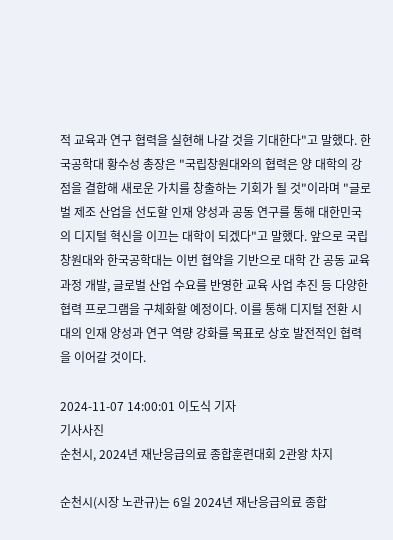적 교육과 연구 협력을 실현해 나갈 것을 기대한다"고 말했다. 한국공학대 황수성 총장은 "국립창원대와의 협력은 양 대학의 강점을 결합해 새로운 가치를 창출하는 기회가 될 것"이라며 "글로벌 제조 산업을 선도할 인재 양성과 공동 연구를 통해 대한민국의 디지털 혁신을 이끄는 대학이 되겠다"고 말했다. 앞으로 국립창원대와 한국공학대는 이번 협약을 기반으로 대학 간 공동 교육과정 개발, 글로벌 산업 수요를 반영한 교육 사업 추진 등 다양한 협력 프로그램을 구체화할 예정이다. 이를 통해 디지털 전환 시대의 인재 양성과 연구 역량 강화를 목표로 상호 발전적인 협력을 이어갈 것이다.

2024-11-07 14:00:01 이도식 기자
기사사진
순천시, 2024년 재난응급의료 종합훈련대회 2관왕 차지

순천시(시장 노관규)는 6일 2024년 재난응급의료 종합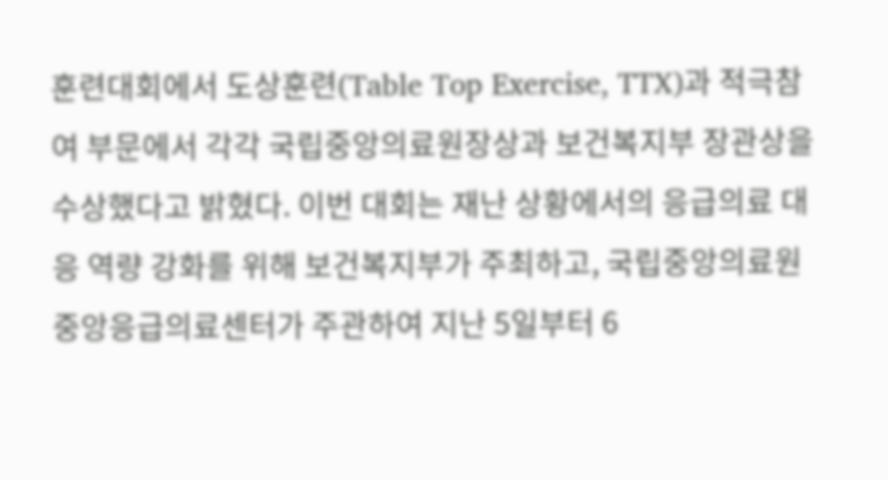훈련대회에서 도상훈련(Table Top Exercise, TTX)과 적극참여 부문에서 각각 국립중앙의료원장상과 보건복지부 장관상을 수상했다고 밝혔다. 이번 대회는 재난 상황에서의 응급의료 대응 역량 강화를 위해 보건복지부가 주최하고, 국립중앙의료원 중앙응급의료센터가 주관하여 지난 5일부터 6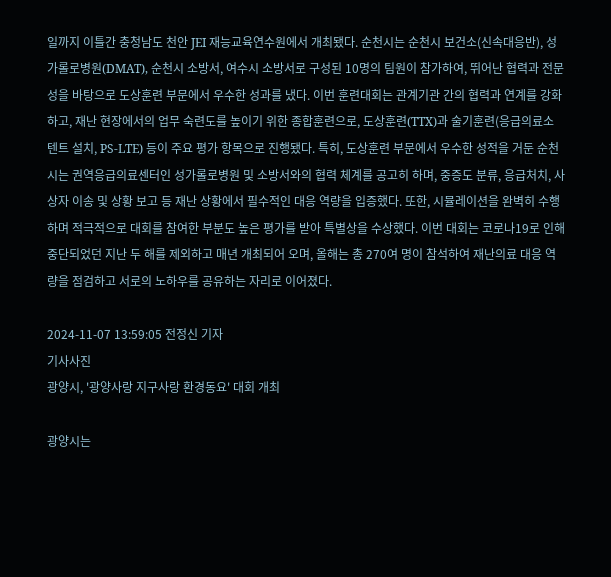일까지 이틀간 충청남도 천안 JEI 재능교육연수원에서 개최됐다. 순천시는 순천시 보건소(신속대응반), 성가롤로병원(DMAT), 순천시 소방서, 여수시 소방서로 구성된 10명의 팀원이 참가하여, 뛰어난 협력과 전문성을 바탕으로 도상훈련 부문에서 우수한 성과를 냈다. 이번 훈련대회는 관계기관 간의 협력과 연계를 강화하고, 재난 현장에서의 업무 숙련도를 높이기 위한 종합훈련으로, 도상훈련(TTX)과 술기훈련(응급의료소 텐트 설치, PS-LTE) 등이 주요 평가 항목으로 진행됐다. 특히, 도상훈련 부문에서 우수한 성적을 거둔 순천시는 권역응급의료센터인 성가롤로병원 및 소방서와의 협력 체계를 공고히 하며, 중증도 분류, 응급처치, 사상자 이송 및 상황 보고 등 재난 상황에서 필수적인 대응 역량을 입증했다. 또한, 시뮬레이션을 완벽히 수행하며 적극적으로 대회를 참여한 부분도 높은 평가를 받아 특별상을 수상했다. 이번 대회는 코로나19로 인해 중단되었던 지난 두 해를 제외하고 매년 개최되어 오며, 올해는 총 270여 명이 참석하여 재난의료 대응 역량을 점검하고 서로의 노하우를 공유하는 자리로 이어졌다.

2024-11-07 13:59:05 전정신 기자
기사사진
광양시, '광양사랑 지구사랑 환경동요' 대회 개최

광양시는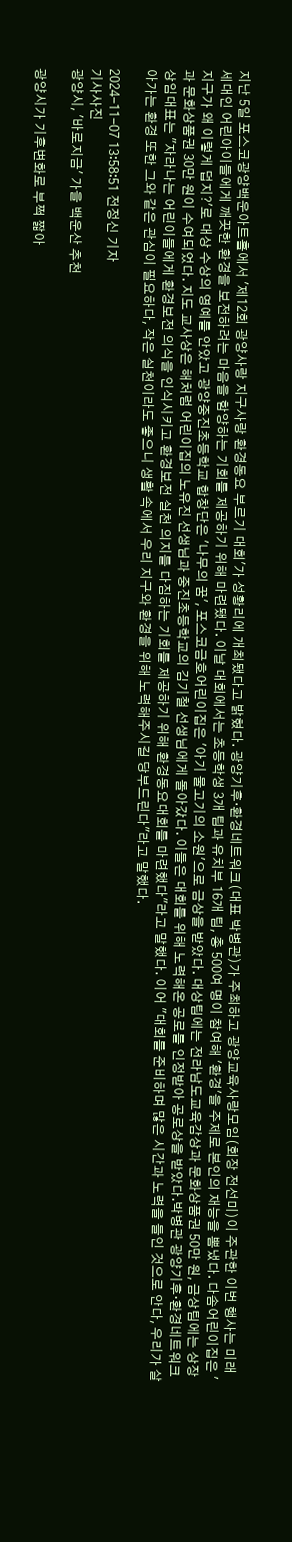지난 5일 포스코광양백운아트홀에서 '제12회 광양사랑 지구사랑 환경동요 부르기 대회'가 성황리에 개최됐다고 밝혔다. 광양기후·환경네트워크(대표 박병관)가 주최하고 광양교육사랑모임(회장 전선미)이 주관한 이번 행사는 미래세대인 어린아이들에게 깨끗한 환경을 보전하려는 마음을 함양하는 기회를 제공하기 위해 마련됐다. 이날 대회에서는 초등학생 3개 팀과 유치부 16개 팀, 총 500여 명이 참여해 '환경'을 주제로 본인의 재능을 뽐냈다. 다솜어린이집은 '지구가 왜 이렇게 덥지?'로 대상 수상의 영예를 안았고 광양중진초등학교 합창단은 '나무의 꿈', 포스코금호어린이집은 '아기 물고기의 소원'으로 금상을 받았다. 대상팀에는 전라남도교육감상과 문화상품권 50만 원, 금상팀에는 상장과 문화상품권 30만 원이 수여되었다. 지도 교사상은 해처럼 어린이집의 노유진 선생님과 중진초등학교의 김기철 선생님에게 돌아갔다. 이들은 대회를 위해 노력해온 공로를 인정받아 공로상을 받았다.박병관 광양기후·환경네트워크 상임대표는 "자라나는 어린이들에게 환경보전 의식을 인식시키고 환경보전 실천 의지를 다짐하는 기회를 제공하기 위해 환경동요대회를 마련했다"라고 말했다. 이어 "대회를 준비하며 많은 시간과 노력을 들인 것으로 안다, 우리가 살아가는 환경 또한 그와 같은 관심이 필요하다, 작은 실천이라도 좋으니 생활 속에서 우리 지구와 환경을 위해 노력해주시길 당부드린다"라고 말했다.

2024-11-07 13:58:51 전정신 기자
기사사진
광양시, '바로지금' 가을 백운산 추천

광양시가 기후변화로 부쩍 짧아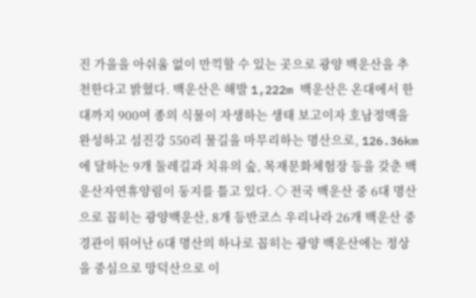진 가을을 아쉬움 없이 만끽할 수 있는 곳으로 광양 백운산을 추천한다고 밝혔다. 백운산은 해발 1,222m 백운산은 온대에서 한 대까지 900여 종의 식물이 자생하는 생태 보고이자 호남정맥을 완성하고 섬진강 550리 물길을 마무리하는 명산으로, 126.36km에 달하는 9개 둘레길과 치유의 숲, 목재문화체험장 등을 갖춘 백운산자연휴양림이 둥지를 틀고 있다. ◇ 전국 백운산 중 6대 명산으로 꼽히는 광양백운산, 8개 등반코스 우리나라 26개 백운산 중 경관이 뛰어난 6대 명산의 하나로 꼽히는 광양 백운산에는 정상을 중심으로 망덕산으로 이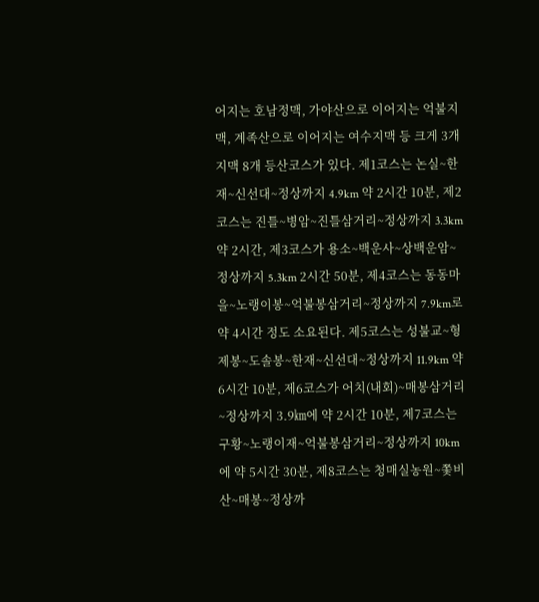어지는 호남정맥, 가야산으로 이어지는 억불지맥, 계족산으로 이어지는 여수지맥 등 크게 3개 지맥 8개 등산코스가 있다. 제1코스는 논실~한재~신선대~정상까지 4.9km 약 2시간 10분, 제2코스는 진틀~병암~진틀삼거리~정상까지 3.3km 약 2시간, 제3코스가 용소~백운사~상백운암~정상까지 5.3km 2시간 50분, 제4코스는 동동마을~노랭이봉~억불봉삼거리~정상까지 7.9km로 약 4시간 정도 소요된다. 제5코스는 성불교~형제봉~도솔봉~한재~신선대~정상까지 11.9km 약 6시간 10분, 제6코스가 어치(내회)~매봉삼거리~정상까지 3.9㎞에 약 2시간 10분, 제7코스는 구황~노랭이재~억불봉삼거리~정상까지 10km에 약 5시간 30분, 제8코스는 청매실농원~쫓비산~매봉~정상까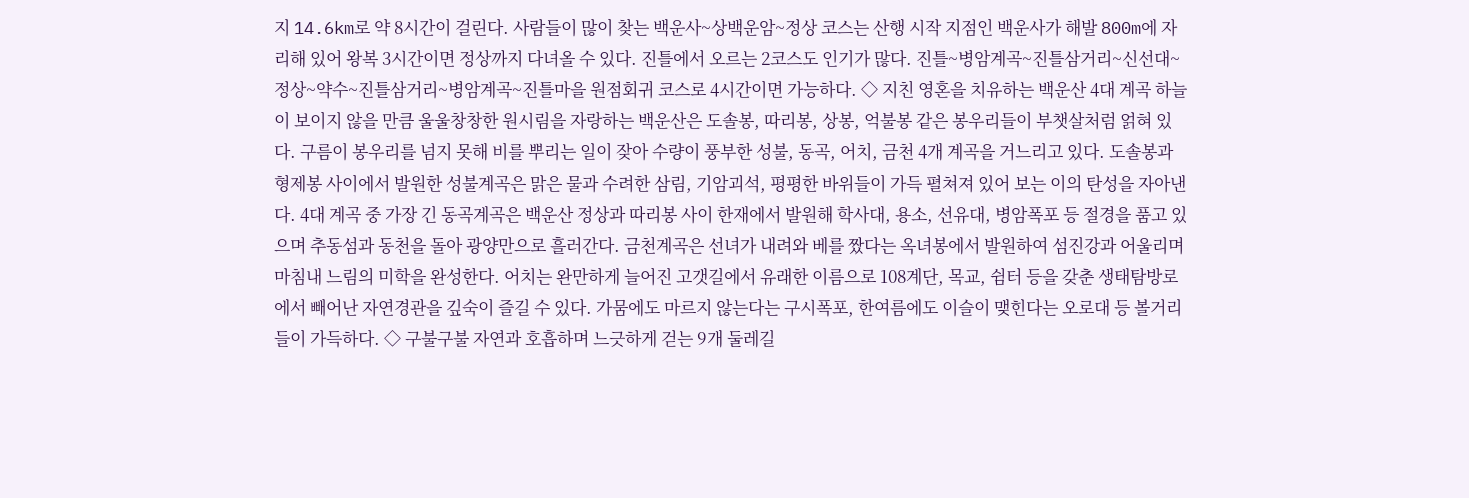지 14.6km로 약 8시간이 걸린다. 사람들이 많이 찾는 백운사~상백운암~정상 코스는 산행 시작 지점인 백운사가 해발 800m에 자리해 있어 왕복 3시간이면 정상까지 다녀올 수 있다. 진틀에서 오르는 2코스도 인기가 많다. 진틀~병암계곡~진틀삼거리~신선대~정상~약수~진틀삼거리~병암계곡~진틀마을 원점회귀 코스로 4시간이면 가능하다. ◇ 지친 영혼을 치유하는 백운산 4대 계곡 하늘이 보이지 않을 만큼 울울창창한 원시림을 자랑하는 백운산은 도솔봉, 따리봉, 상봉, 억불봉 같은 봉우리들이 부챗살처럼 얽혀 있다. 구름이 봉우리를 넘지 못해 비를 뿌리는 일이 잦아 수량이 풍부한 성불, 동곡, 어치, 금천 4개 계곡을 거느리고 있다. 도솔봉과 형제봉 사이에서 발원한 성불계곡은 맑은 물과 수려한 삼림, 기암괴석, 평평한 바위들이 가득 펼쳐져 있어 보는 이의 탄성을 자아낸다. 4대 계곡 중 가장 긴 동곡계곡은 백운산 정상과 따리봉 사이 한재에서 발원해 학사대, 용소, 선유대, 병암폭포 등 절경을 품고 있으며 추동섬과 동천을 돌아 광양만으로 흘러간다. 금천계곡은 선녀가 내려와 베를 짰다는 옥녀봉에서 발원하여 섬진강과 어울리며 마침내 느림의 미학을 완성한다. 어치는 완만하게 늘어진 고갯길에서 유래한 이름으로 108계단, 목교, 쉼터 등을 갖춘 생태탐방로에서 빼어난 자연경관을 깊숙이 즐길 수 있다. 가뭄에도 마르지 않는다는 구시폭포, 한여름에도 이슬이 맺힌다는 오로대 등 볼거리들이 가득하다. ◇ 구불구불 자연과 호흡하며 느긋하게 걷는 9개 둘레길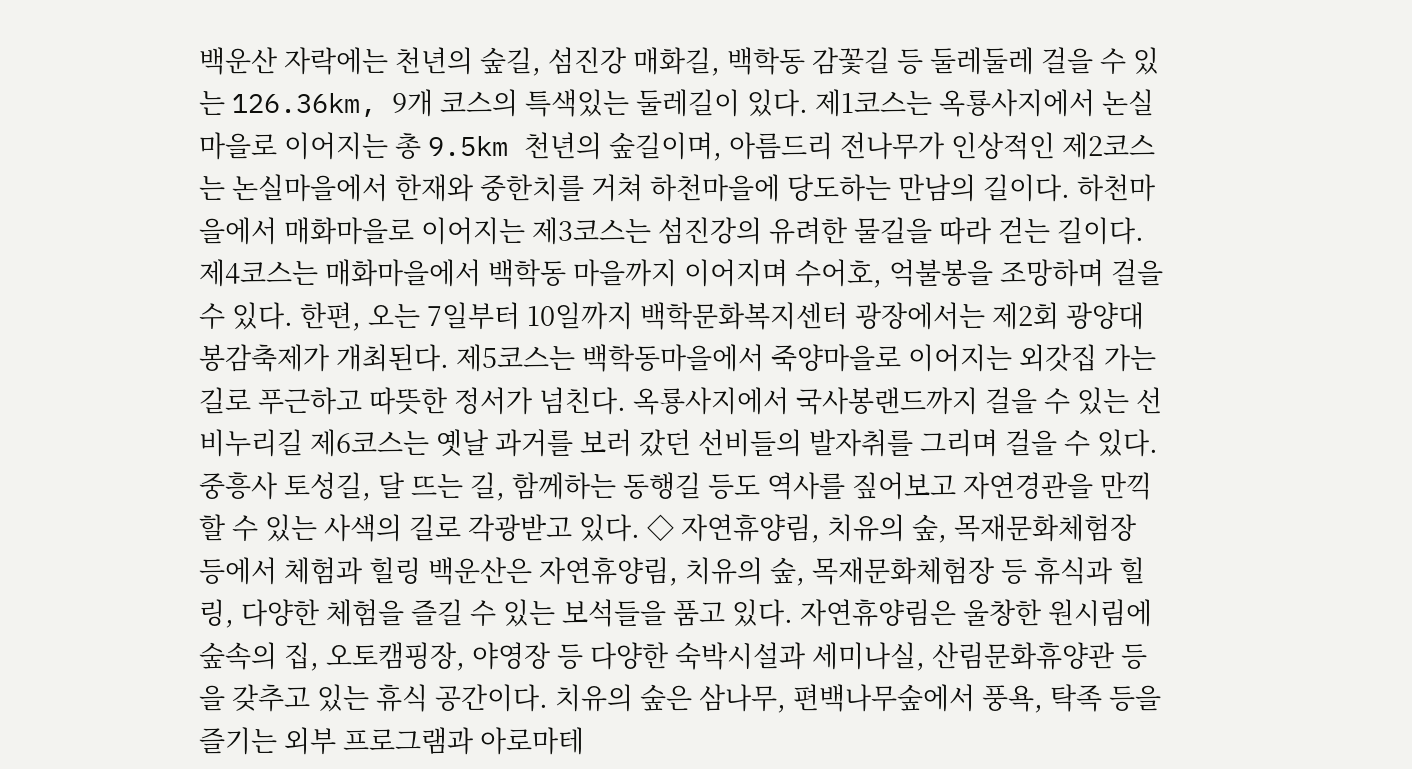백운산 자락에는 천년의 숲길, 섬진강 매화길, 백학동 감꽃길 등 둘레둘레 걸을 수 있는 126.36km, 9개 코스의 특색있는 둘레길이 있다. 제1코스는 옥룡사지에서 논실마을로 이어지는 총 9.5km 천년의 숲길이며, 아름드리 전나무가 인상적인 제2코스는 논실마을에서 한재와 중한치를 거쳐 하천마을에 당도하는 만남의 길이다. 하천마을에서 매화마을로 이어지는 제3코스는 섬진강의 유려한 물길을 따라 걷는 길이다. 제4코스는 매화마을에서 백학동 마을까지 이어지며 수어호, 억불봉을 조망하며 걸을 수 있다. 한편, 오는 7일부터 10일까지 백학문화복지센터 광장에서는 제2회 광양대봉감축제가 개최된다. 제5코스는 백학동마을에서 죽양마을로 이어지는 외갓집 가는 길로 푸근하고 따뜻한 정서가 넘친다. 옥룡사지에서 국사봉랜드까지 걸을 수 있는 선비누리길 제6코스는 옛날 과거를 보러 갔던 선비들의 발자취를 그리며 걸을 수 있다. 중흥사 토성길, 달 뜨는 길, 함께하는 동행길 등도 역사를 짚어보고 자연경관을 만끽할 수 있는 사색의 길로 각광받고 있다. ◇ 자연휴양림, 치유의 숲, 목재문화체험장 등에서 체험과 힐링 백운산은 자연휴양림, 치유의 숲, 목재문화체험장 등 휴식과 힐링, 다양한 체험을 즐길 수 있는 보석들을 품고 있다. 자연휴양림은 울창한 원시림에 숲속의 집, 오토캠핑장, 야영장 등 다양한 숙박시설과 세미나실, 산림문화휴양관 등을 갖추고 있는 휴식 공간이다. 치유의 숲은 삼나무, 편백나무숲에서 풍욕, 탁족 등을 즐기는 외부 프로그램과 아로마테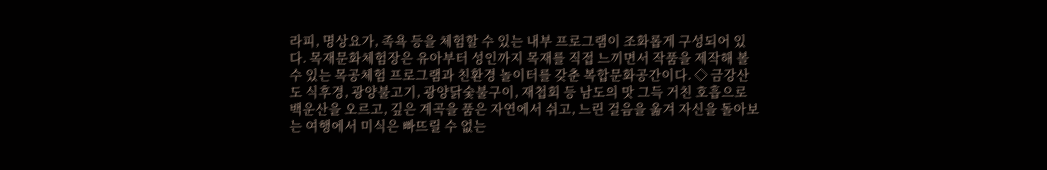라피, 명상요가, 족욕 등을 체험할 수 있는 내부 프로그램이 조화롭게 구성되어 있다. 목재문화체험장은 유아부터 성인까지 목재를 직접 느끼면서 작품을 제작해 볼 수 있는 목공체험 프로그램과 친환경 놀이터를 갖춘 복합문화공간이다. ◇ 금강산도 식후경, 광양불고기, 광양닭숯불구이, 재첩회 등 남도의 맛 그득 거친 호흡으로 백운산을 오르고, 깊은 계곡을 품은 자연에서 쉬고, 느린 걸음을 옮겨 자신을 돌아보는 여행에서 미식은 빠뜨릴 수 없는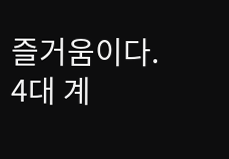즐거움이다. 4대 계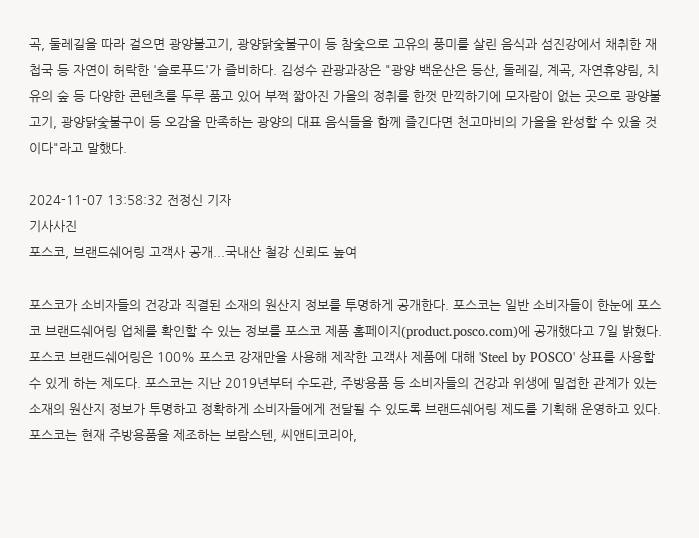곡, 둘레길을 따라 걸으면 광양불고기, 광양닭숯불구이 등 참숯으로 고유의 풍미를 살린 음식과 섬진강에서 채취한 재첩국 등 자연이 허락한 '슬로푸드'가 즐비하다. 김성수 관광과장은 "광양 백운산은 등산, 둘레길, 계곡, 자연휴양림, 치유의 숲 등 다양한 콘텐츠를 두루 품고 있어 부쩍 짧아진 가을의 정취를 한껏 만끽하기에 모자람이 없는 곳으로 광양불고기, 광양닭숯불구이 등 오감을 만족하는 광양의 대표 음식들을 함께 즐긴다면 천고마비의 가을을 완성할 수 있을 것이다"라고 말했다.

2024-11-07 13:58:32 전정신 기자
기사사진
포스코, 브랜드쉐어링 고객사 공개...국내산 철강 신뢰도 높여

포스코가 소비자들의 건강과 직결된 소재의 원산지 정보를 투명하게 공개한다. 포스코는 일반 소비자들이 한눈에 포스코 브랜드쉐어링 업체를 확인할 수 있는 정보를 포스코 제품 홈페이지(product.posco.com)에 공개했다고 7일 밝혔다. 포스코 브랜드쉐어링은 100% 포스코 강재만을 사용해 제작한 고객사 제품에 대해 'Steel by POSCO' 상표를 사용할 수 있게 하는 제도다. 포스코는 지난 2019년부터 수도관, 주방용품 등 소비자들의 건강과 위생에 밀접한 관계가 있는 소재의 원산지 정보가 투명하고 정확하게 소비자들에게 전달될 수 있도록 브랜드쉐어링 제도를 기획해 운영하고 있다. 포스코는 현재 주방용품을 제조하는 보람스텐, 씨앤티코리아,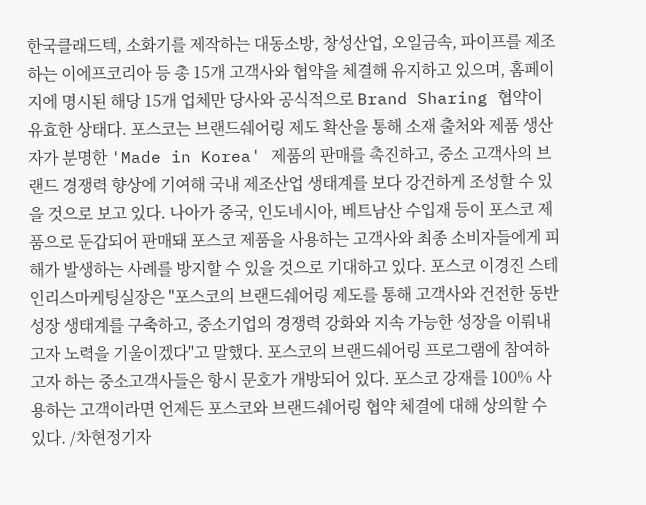한국클래드텍, 소화기를 제작하는 대동소방, 창성산업, 오일금속, 파이프를 제조하는 이에프코리아 등 총 15개 고객사와 협약을 체결해 유지하고 있으며, 홈페이지에 명시된 해당 15개 업체만 당사와 공식적으로 Brand Sharing 협약이 유효한 상태다. 포스코는 브랜드쉐어링 제도 확산을 통해 소재 출처와 제품 생산자가 분명한 'Made in Korea' 제품의 판매를 촉진하고, 중소 고객사의 브랜드 경쟁력 향상에 기여해 국내 제조산업 생태계를 보다 강건하게 조성할 수 있을 것으로 보고 있다. 나아가 중국, 인도네시아, 베트남산 수입재 등이 포스코 제품으로 둔갑되어 판매돼 포스코 제품을 사용하는 고객사와 최종 소비자들에게 피해가 발생하는 사례를 방지할 수 있을 것으로 기대하고 있다. 포스코 이경진 스테인리스마케팅실장은 "포스코의 브랜드쉐어링 제도를 통해 고객사와 건전한 동반성장 생태계를 구축하고, 중소기업의 경쟁력 강화와 지속 가능한 성장을 이뤄내고자 노력을 기울이겠다"고 말했다. 포스코의 브랜드쉐어링 프로그램에 참여하고자 하는 중소고객사들은 항시 문호가 개방되어 있다. 포스코 강재를 100% 사용하는 고객이라면 언제든 포스코와 브랜드쉐어링 협약 체결에 대해 상의할 수 있다. /차현정기자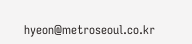hyeon@metroseoul.co.kr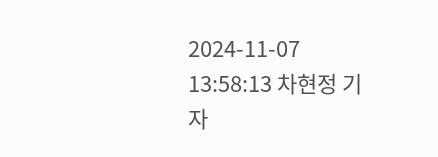2024-11-07 13:58:13 차현정 기자